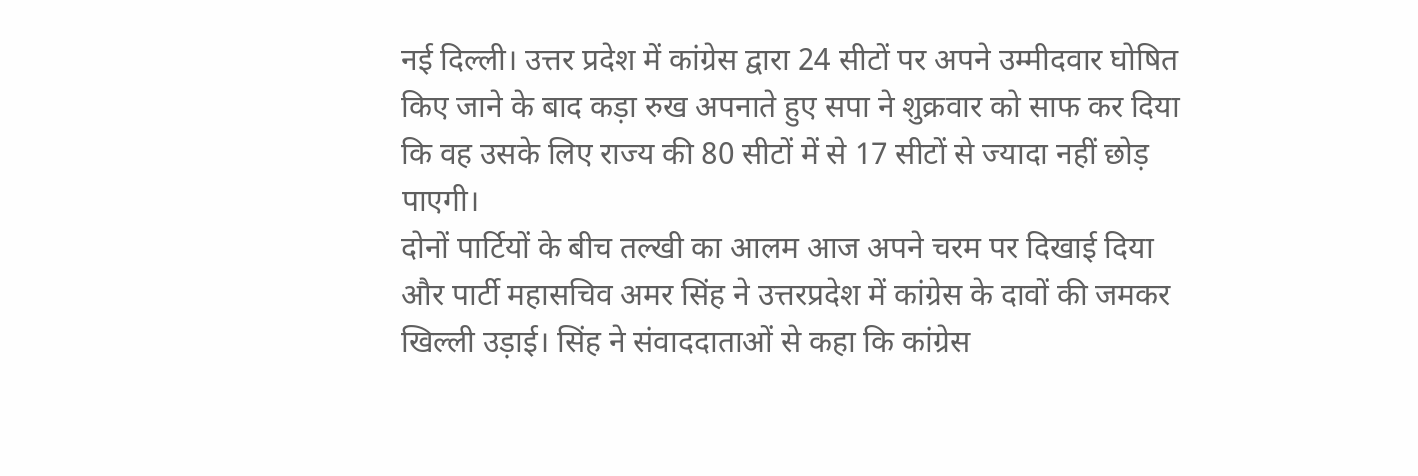नई दिल्ली। उत्तर प्रदेश में कांग्रेस द्वारा 24 सीटों पर अपने उम्मीदवार घोषित किए जाने के बाद कड़ा रुख अपनाते हुए सपा ने शुक्रवार को साफ कर दिया कि वह उसके लिए राज्य की 80 सीटों में से 17 सीटों से ज्यादा नहीं छोड़ पाएगी।
दोनों पार्टियों के बीच तल्खी का आलम आज अपने चरम पर दिखाई दिया और पार्टी महासचिव अमर सिंह ने उत्तरप्रदेश में कांग्रेस के दावों की जमकर खिल्ली उड़ाई। सिंह ने संवाददाताओं से कहा कि कांग्रेस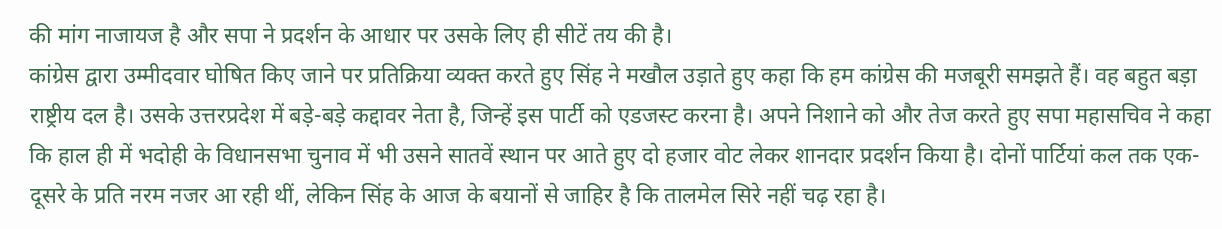की मांग नाजायज है और सपा ने प्रदर्शन के आधार पर उसके लिए ही सीटें तय की है।
कांग्रेस द्वारा उम्मीदवार घोषित किए जाने पर प्रतिक्रिया व्यक्त करते हुए सिंह ने मखौल उड़ाते हुए कहा कि हम कांग्रेस की मजबूरी समझते हैं। वह बहुत बड़ा राष्ट्रीय दल है। उसके उत्तरप्रदेश में बड़े-बड़े कद्दावर नेता है, जिन्हें इस पार्टी को एडजस्ट करना है। अपने निशाने को और तेज करते हुए सपा महासचिव ने कहा कि हाल ही में भदोही के विधानसभा चुनाव में भी उसने सातवें स्थान पर आते हुए दो हजार वोट लेकर शानदार प्रदर्शन किया है। दोनों पार्टियां कल तक एक-दूसरे के प्रति नरम नजर आ रही थीं, लेकिन सिंह के आज के बयानों से जाहिर है कि तालमेल सिरे नहीं चढ़ रहा है।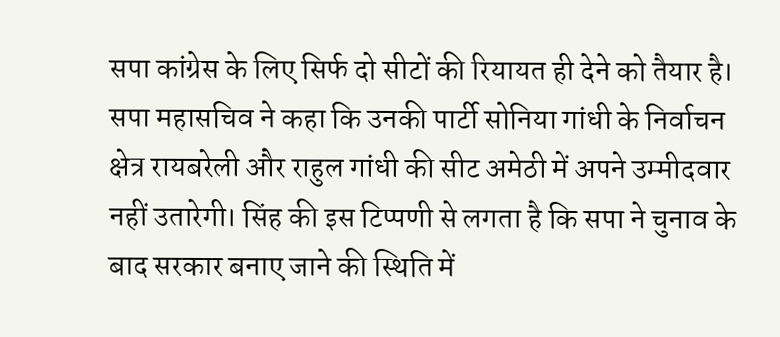सपा कांग्रेस के लिए सिर्फ दो सीटों की रियायत ही देने को तैयार है। सपा महासचिव ने कहा कि उनकी पार्टी सोनिया गांधी के निर्वाचन क्षेत्र रायबरेली और राहुल गांधी की सीट अमेठी में अपने उम्मीदवार नहीं उतारेगी। सिंह की इस टिप्पणी से लगता है कि सपा ने चुनाव के बाद सरकार बनाए जाने की स्थिति में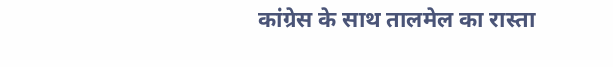कांग्रेस के साथ तालमेल का रास्ता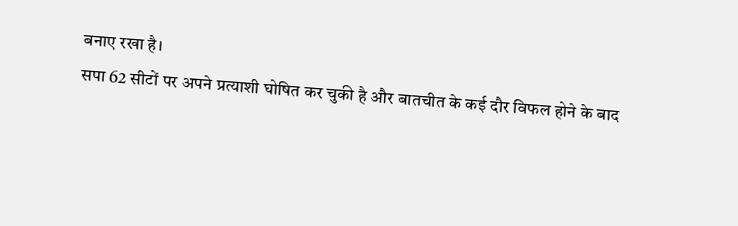बनाए रखा है।
सपा 62 सीटों पर अपने प्रत्याशी घोषित कर चुकी है और बातचीत के कई दौर विफल होने के बाद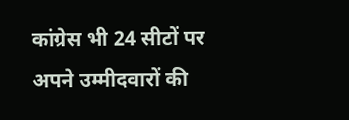कांग्रेस भी 24 सीटों पर अपने उम्मीदवारों की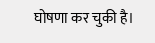घोषणा कर चुकी है।